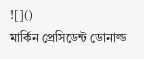![]()
মার্কিন প্রেসিডেন্ট ডোনাল্ড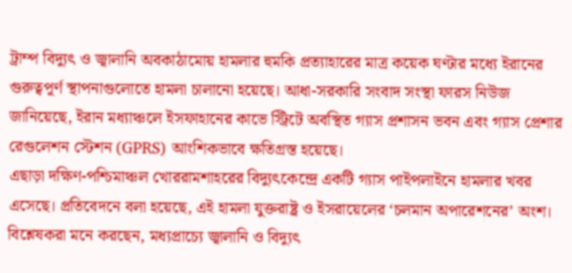ট্রাম্প বিদ্যুৎ ও জ্বালানি অবকাঠামোয় হামলার হুমকি প্রত্যাহারের মাত্র কয়েক ঘণ্টার মধ্যে ইরানের গুরুত্বপূর্ণ স্থাপনাগুলোতে হামলা চালানো হয়েছে। আধা-সরকারি সংবাদ সংস্থা ফারস নিউজ জানিয়েছে, ইরান মধ্যাঞ্চলে ইসফাহানের কাভে স্ট্রিটে অবস্থিত গ্যাস প্রশাসন ভবন এবং গ্যাস প্রেশার রেগুলেশন স্টেশন (GPRS) আংশিকভাবে ক্ষতিগ্রস্ত হয়েছে।
এছাড়া দক্ষিণ-পশ্চিমাঞ্চল খোররামশাহরের বিদ্যুৎকেন্দ্রে একটি গ্যাস পাইপলাইনে হামলার খবর এসেছে। প্রতিবেদনে বলা হয়েছে, এই হামলা যুক্তরাষ্ট্র ও ইসরায়েলের ‘চলমান অপারেশনের’ অংশ।
বিশ্লেষকরা মনে করছেন, মধ্যপ্রাচ্যে জ্বালানি ও বিদ্যুৎ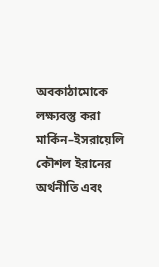অবকাঠামোকে লক্ষ্যবস্তু করা মার্কিন–ইসরায়েলি কৌশল ইরানের অর্থনীতি এবং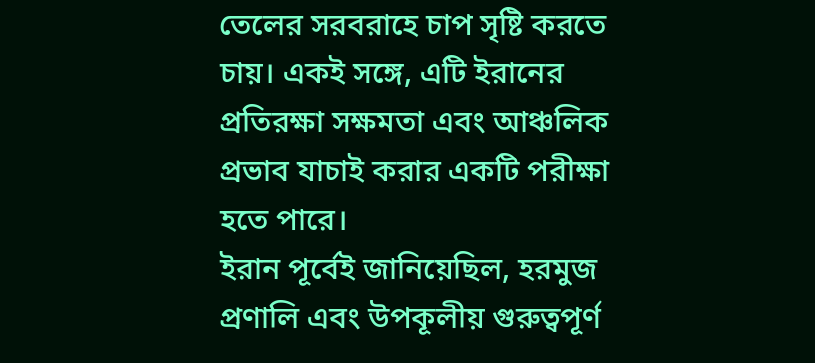তেলের সরবরাহে চাপ সৃষ্টি করতে চায়। একই সঙ্গে, এটি ইরানের প্রতিরক্ষা সক্ষমতা এবং আঞ্চলিক প্রভাব যাচাই করার একটি পরীক্ষা হতে পারে।
ইরান পূর্বেই জানিয়েছিল, হরমুজ প্রণালি এবং উপকূলীয় গুরুত্বপূর্ণ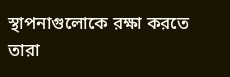স্থাপনাগুলোকে রক্ষা করতে তারা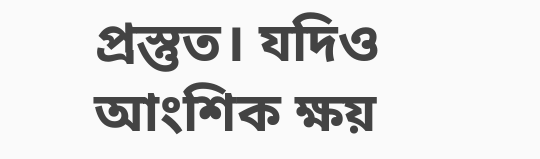প্রস্তুত। যদিও আংশিক ক্ষয়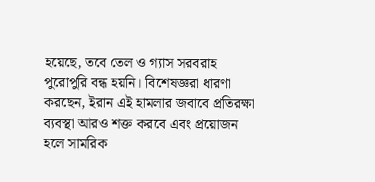হয়েছে, তবে তেল ও গ্যাস সরবরাহ পুরোপুরি বন্ধ হয়নি। বিশেষজ্ঞরা ধারণা করছেন, ইরান এই হামলার জবাবে প্রতিরক্ষা ব্যবস্থা আরও শক্ত করবে এবং প্রয়োজন হলে সামরিক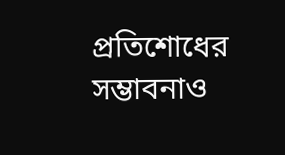প্রতিশোধের সম্ভাবনাও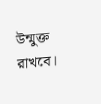উন্মুক্ত রাখবে।